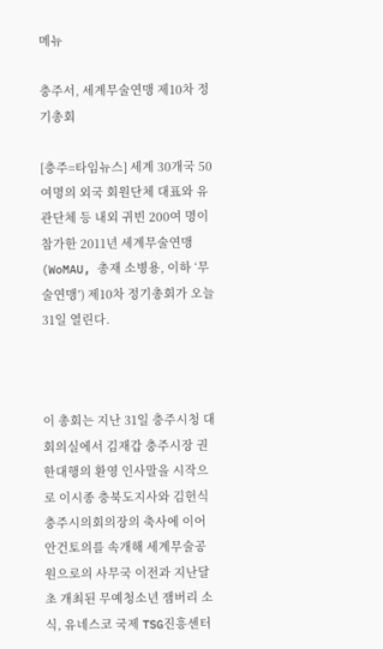메뉴

충주서, 세계무술연맹 제10차 정기총회

[충주=타임뉴스] 세계 30개국 50여명의 외국 회원단체 대표와 유관단체 등 내외 귀빈 200여 명이 참가한 2011년 세계무술연맹(WoMAU, 총재 소병용, 이하 ‘무술연맹’) 제10차 정기총회가 오늘 31일 열린다.



이 총회는 지난 31일 충주시청 대회의실에서 김재갑 충주시장 권한대행의 환영 인사말을 시작으로 이시종 충북도지사와 김헌식 충주시의회의장의 축사에 이어 안건토의를 속개해 세계무술공원으로의 사무국 이전과 지난달 초 개최된 무예청소년 잼버리 소식, 유네스코 국제 TSG진흥센터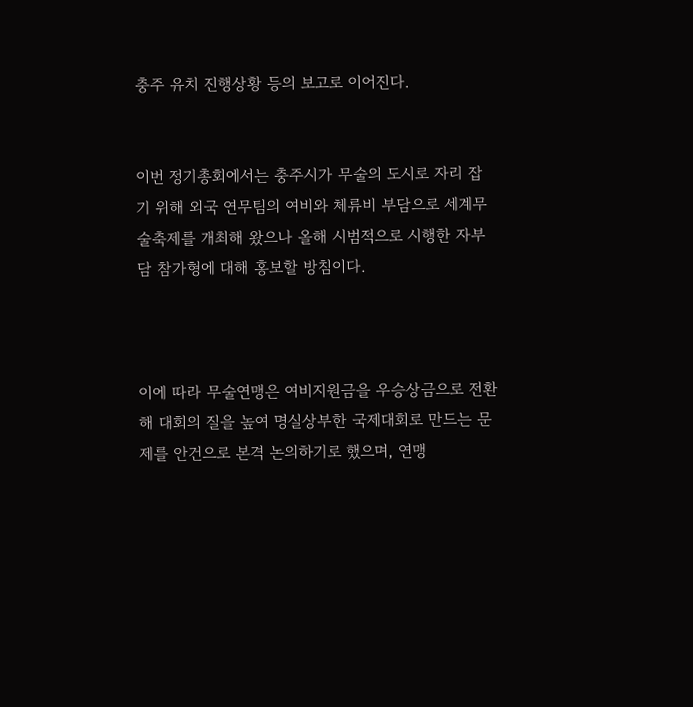충주 유치 진행상황 등의 보고로 이어진다.


이번 정기총회에서는 충주시가 무술의 도시로 자리 잡기 위해 외국 연무팀의 여비와 체류비 부담으로 세계무술축제를 개최해 왔으나 올해 시범적으로 시행한 자부담 참가형에 대해 홍보할 방침이다.



이에 따라 무술연맹은 여비지원금을 우승상금으로 전환해 대회의 질을 높여 명실상부한 국제대회로 만드는 문제를 안건으로 본격 논의하기로 했으며, 연맹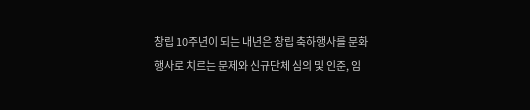창립 10주년이 되는 내년은 창립 축하행사를 문화행사로 치르는 문제와 신규단체 심의 및 인준, 임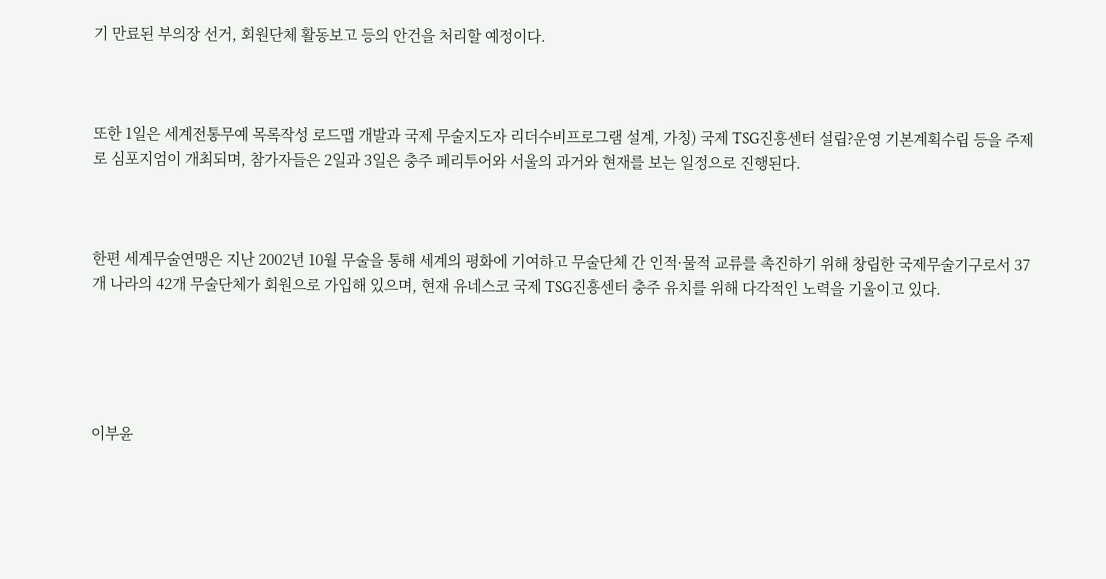기 만료된 부의장 선거, 회원단체 활동보고 등의 안건을 처리할 예정이다.



또한 1일은 세계전통무예 목록작성 로드맵 개발과 국제 무술지도자 리더수비프로그램 설계, 가칭) 국제 TSG진흥센터 설립?운영 기본계획수립 등을 주제로 심포지엄이 개최되며, 참가자들은 2일과 3일은 충주 페리투어와 서울의 과거와 현재를 보는 일정으로 진행된다.



한편 세계무술연맹은 지난 2002년 10월 무술을 통해 세계의 평화에 기여하고 무술단체 간 인적·물적 교류를 촉진하기 위해 창립한 국제무술기구로서 37개 나라의 42개 무술단체가 회원으로 가입해 있으며, 현재 유네스코 국제 TSG진흥센터 충주 유치를 위해 다각적인 노력을 기울이고 있다.





이부윤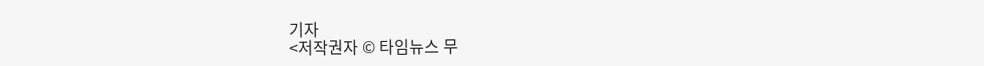기자
<저작권자 © 타임뉴스 무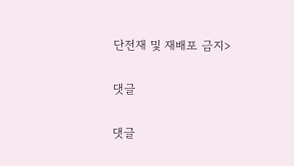단전재 및 재배포 금지>

댓글

댓글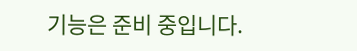기능은 준비 중입니다.